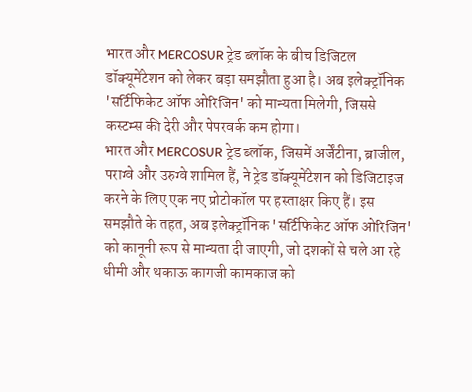भारत और MERCOSUR ट्रेड ब्लॉक के बीच डिजिटल डॉक्यूमेंटेशन को लेकर बड़ा समझौता हुआ है। अब इलेक्ट्रॉनिक 'सर्टिफिकेट ऑफ ओरिजिन' को मान्यता मिलेगी, जिससे कस्टम्स की देरी और पेपरवर्क कम होगा।
भारत और MERCOSUR ट्रेड ब्लॉक, जिसमें अर्जेंटीना, ब्राजील, पराग्वे और उरुग्वे शामिल हैं, ने ट्रेड डॉक्यूमेंटेशन को डिजिटाइज करने के लिए एक नए प्रोटोकॉल पर हस्ताक्षर किए हैं। इस समझौते के तहत, अब इलेक्ट्रॉनिक 'सर्टिफिकेट ऑफ ओरिजिन' को कानूनी रूप से मान्यता दी जाएगी, जो दशकों से चले आ रहे धीमी और थकाऊ कागजी कामकाज को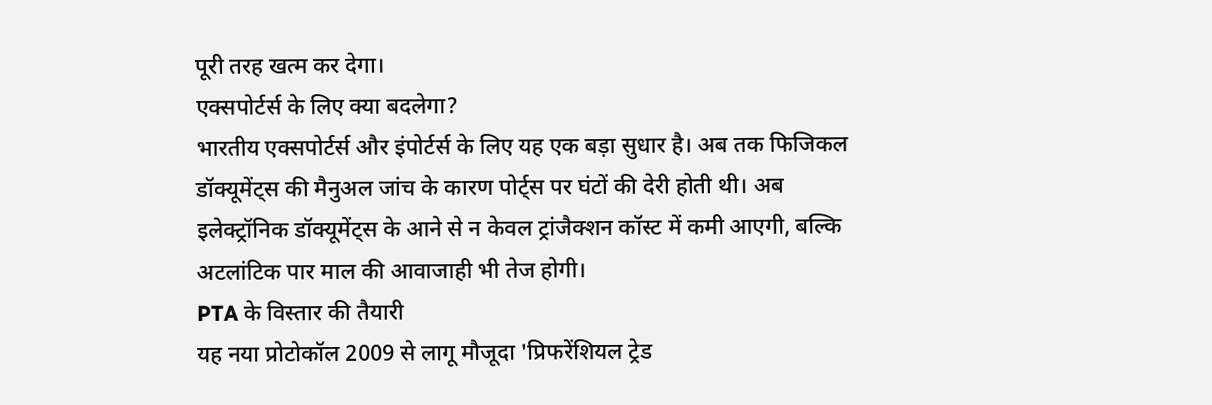पूरी तरह खत्म कर देगा।
एक्सपोर्टर्स के लिए क्या बदलेगा?
भारतीय एक्सपोर्टर्स और इंपोर्टर्स के लिए यह एक बड़ा सुधार है। अब तक फिजिकल डॉक्यूमेंट्स की मैनुअल जांच के कारण पोर्ट्स पर घंटों की देरी होती थी। अब इलेक्ट्रॉनिक डॉक्यूमेंट्स के आने से न केवल ट्रांजैक्शन कॉस्ट में कमी आएगी, बल्कि अटलांटिक पार माल की आवाजाही भी तेज होगी।
PTA के विस्तार की तैयारी
यह नया प्रोटोकॉल 2009 से लागू मौजूदा 'प्रिफरेंशियल ट्रेड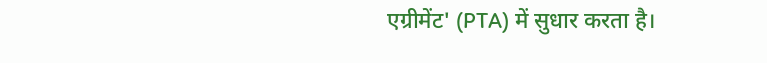एग्रीमेंट' (PTA) में सुधार करता है।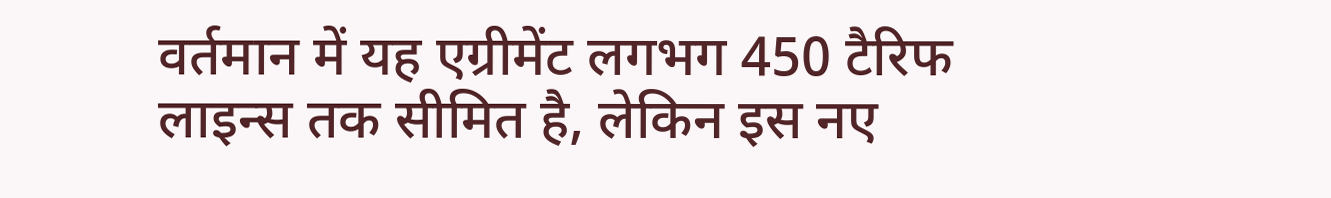वर्तमान में यह एग्रीमेंट लगभग 450 टैरिफ लाइन्स तक सीमित है, लेकिन इस नए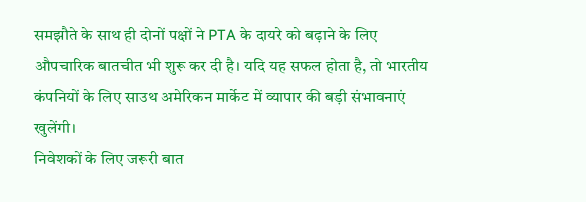समझौते के साथ ही दोनों पक्षों ने PTA के दायरे को बढ़ाने के लिए औपचारिक बातचीत भी शुरू कर दी है। यदि यह सफल होता है, तो भारतीय कंपनियों के लिए साउथ अमेरिकन मार्केट में व्यापार की बड़ी संभावनाएं खुलेंगी।
निवेशकों के लिए जरूरी बात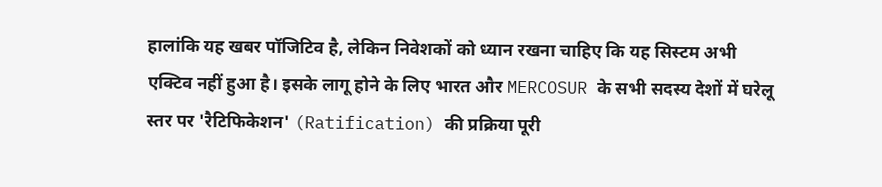हालांकि यह खबर पॉजिटिव है, लेकिन निवेशकों को ध्यान रखना चाहिए कि यह सिस्टम अभी एक्टिव नहीं हुआ है। इसके लागू होने के लिए भारत और MERCOSUR के सभी सदस्य देशों में घरेलू स्तर पर 'रैटिफिकेशन' (Ratification) की प्रक्रिया पूरी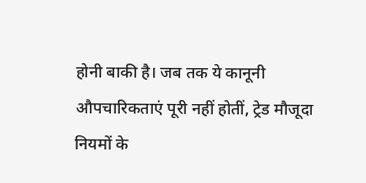होनी बाकी है। जब तक ये कानूनी औपचारिकताएं पूरी नहीं होतीं, ट्रेड मौजूदा नियमों के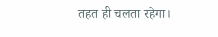तहत ही चलता रहेगा।